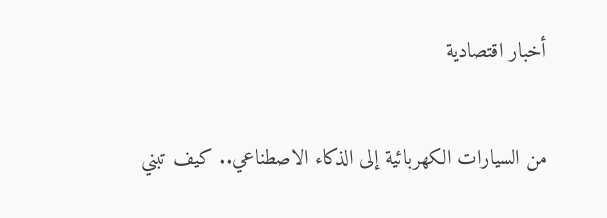أخبار اقتصادية

من السيارات الكهربائية إلى الذكاء الاصطناعي.. كيف تبني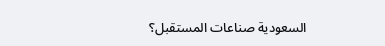السعودية صناعات المستقبل؟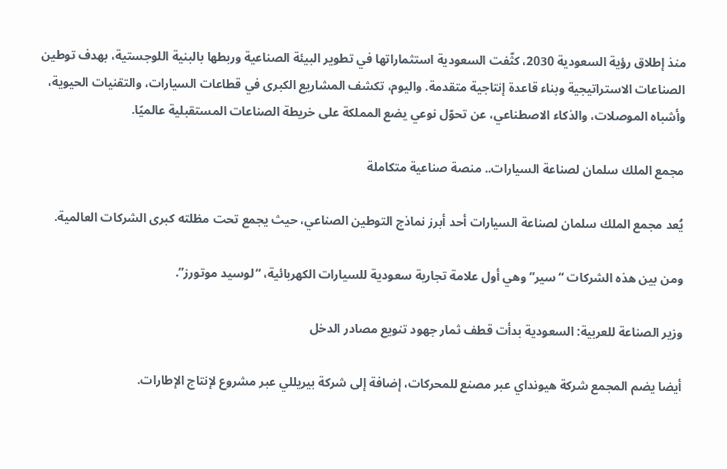منذ إطلاق رؤية السعودية 2030، كثّفت السعودية استثماراتها في تطوير البيئة الصناعية وربطها بالبنية اللوجستية، بهدف توطين الصناعات الاستراتيجية وبناء قاعدة إنتاجية متقدمة. واليوم، تكشف المشاريع الكبرى في قطاعات السيارات، والتقنيات الحيوية، وأشباه الموصلات، والذكاء الاصطناعي، عن تحوّل نوعي يضع المملكة على خريطة الصناعات المستقبلية عالميًا.

مجمع الملك سلمان لصناعة السيارات.. منصة صناعية متكاملة

يُعد مجمع الملك سلمان لصناعة السيارات أحد أبرز نماذج التوطين الصناعي، حيث يجمع تحت مظلته كبرى الشركات العالمية.

ومن بين هذه الشركات “سير” وهي أول علامة تجارية سعودية للسيارات الكهربائية، “لوسيد موتورز”.

وزير الصناعة للعربية: السعودية بدأت قطف ثمار جهود تنويع مصادر الدخل

أيضا يضم المجمع شركة هيونداي عبر مصنع للمحركات، إضافة إلى شركة بيريللي عبر مشروع لإنتاج الإطارات.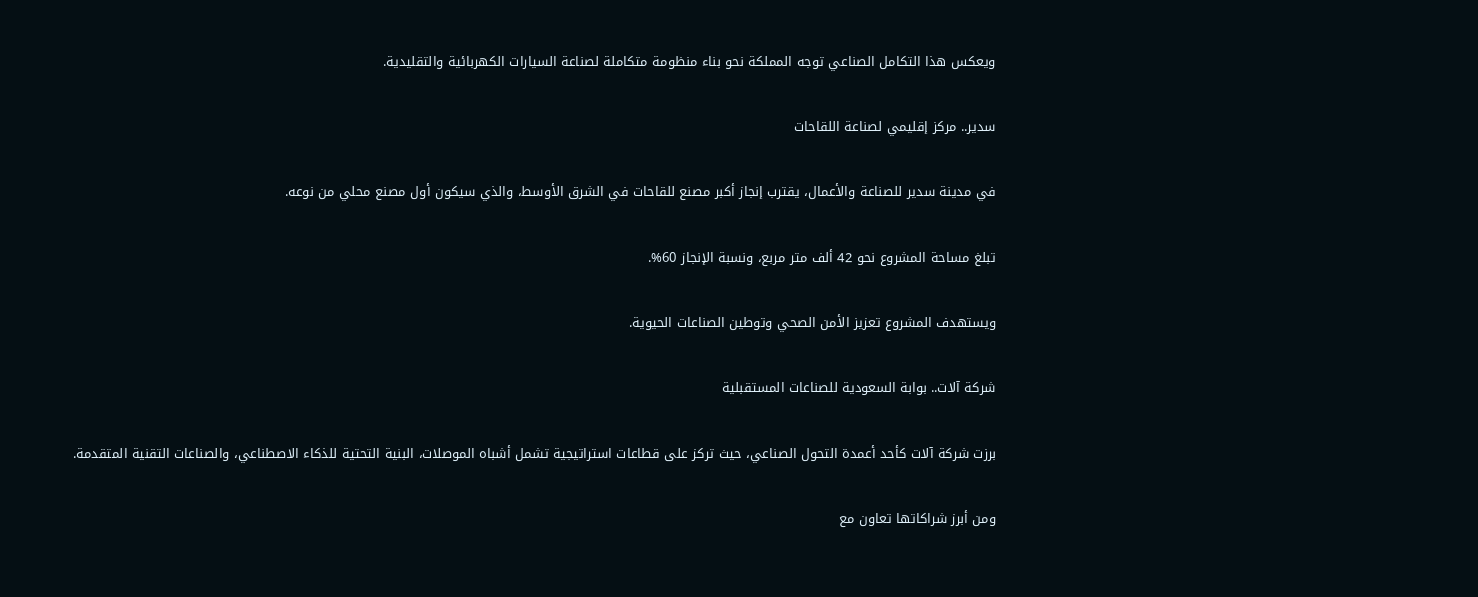ويعكس هذا التكامل الصناعي توجه المملكة نحو بناء منظومة متكاملة لصناعة السيارات الكهربائية والتقليدية.

سدير.. مركز إقليمي لصناعة اللقاحات

في مدينة سدير للصناعة والأعمال، يقترب إنجاز أكبر مصنع للقاحات في الشرق الأوسط، والذي سيكون أول مصنع محلي من نوعه.

تبلغ مساحة المشروع نحو 42 ألف متر مربع، ونسبة الإنجاز 60%.

ويستهدف المشروع تعزيز الأمن الصحي وتوطين الصناعات الحيوية.

شركة آلات.. بوابة السعودية للصناعات المستقبلية

برزت شركة آلات كأحد أعمدة التحول الصناعي، حيث تركز على قطاعات استراتيجية تشمل أشباه الموصلات، البنية التحتية للذكاء الاصطناعي، والصناعات التقنية المتقدمة.

ومن أبرز شراكاتها تعاون مع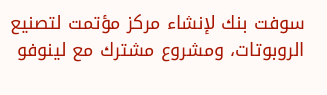سوفت بنك لإنشاء مركز مؤتمت لتصنيع الروبوتات، ومشروع مشترك مع لينوفو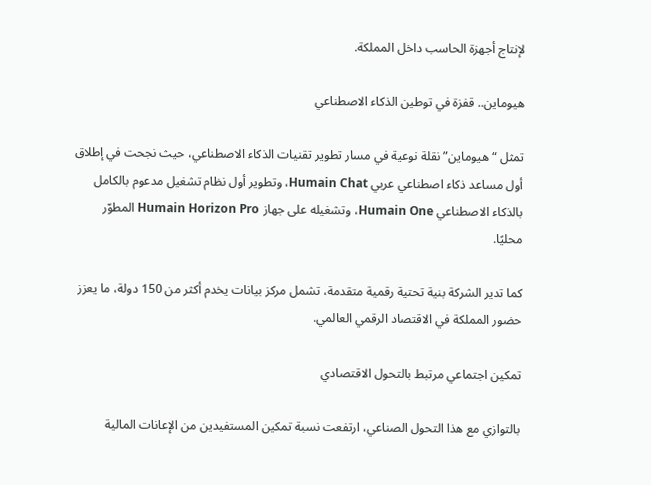لإنتاج أجهزة الحاسب داخل المملكة.

هيوماين.. قفزة في توطين الذكاء الاصطناعي

تمثل “هيوماين” نقلة نوعية في مسار تطوير تقنيات الذكاء الاصطناعي، حيث نجحت في إطلاق أول مساعد ذكاء اصطناعي عربي Humain Chat، وتطوير أول نظام تشغيل مدعوم بالكامل بالذكاء الاصطناعي Humain One، وتشغيله على جهاز Humain Horizon Pro المطوّر محليًا.

كما تدير الشركة بنية تحتية رقمية متقدمة، تشمل مركز بيانات يخدم أكثر من 150 دولة، ما يعزز حضور المملكة في الاقتصاد الرقمي العالمي.

تمكين اجتماعي مرتبط بالتحول الاقتصادي

بالتوازي مع هذا التحول الصناعي، ارتفعت نسبة تمكين المستفيدين من الإعانات المالية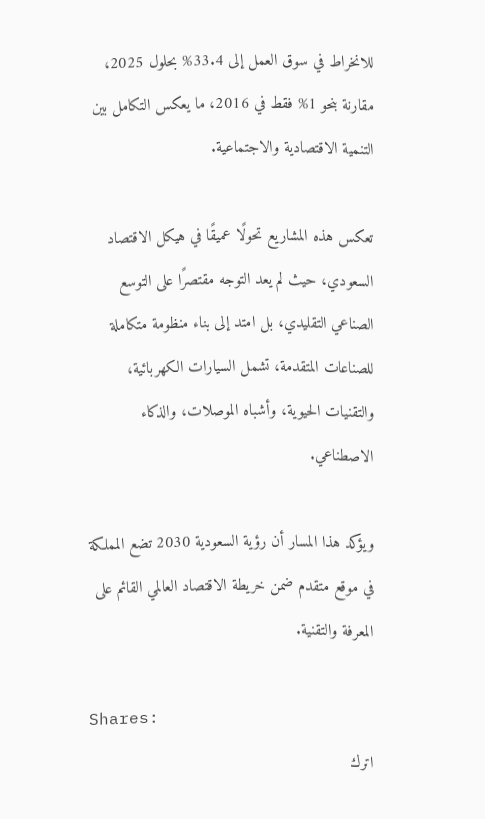للانخراط في سوق العمل إلى 33.4% بحلول 2025، مقارنة بنحو 1% فقط في 2016، ما يعكس التكامل بين التنمية الاقتصادية والاجتماعية.

تعكس هذه المشاريع تحولًا عميقًا في هيكل الاقتصاد السعودي، حيث لم يعد التوجه مقتصرًا على التوسع الصناعي التقليدي، بل امتد إلى بناء منظومة متكاملة للصناعات المتقدمة، تشمل السيارات الكهربائية، والتقنيات الحيوية، وأشباه الموصلات، والذكاء الاصطناعي.

ويؤكد هذا المسار أن رؤية السعودية 2030 تضع المملكة في موقع متقدم ضمن خريطة الاقتصاد العالمي القائم على المعرفة والتقنية.

Shares:
اترك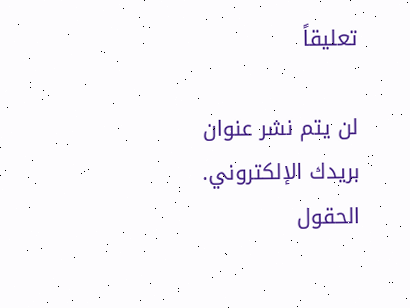تعليقاً

لن يتم نشر عنوان بريدك الإلكتروني. الحقول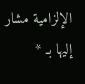الإلزامية مشار إليها بـ *